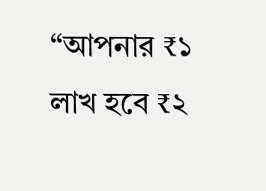“আপনার ₹১ লাখ হবে ₹২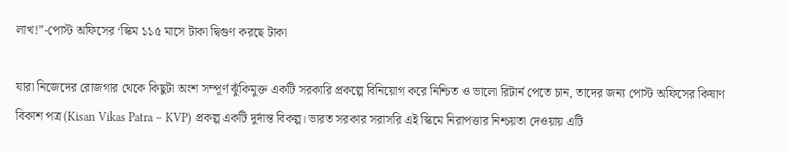লাখ!”-পোস্ট অফিসের ‘স্কিম ১১৫ মাসে টাকা দ্বিগুণ করছে টাকা

যারা নিজেদের রোজগার থেকে কিছুটা অংশ সম্পূর্ণ ঝুঁকিমুক্ত একটি সরকারি প্রকল্পে বিনিয়োগ করে নিশ্চিত ও ভালো রিটার্ন পেতে চান, তাদের জন্য পোস্ট অফিসের কিষাণ বিকাশ পত্র (Kisan Vikas Patra – KVP) প্রকল্প একটি দুর্দান্ত বিকল্প। ভারত সরকার সরাসরি এই স্কিমে নিরাপত্তার নিশ্চয়তা দেওয়ায় এটি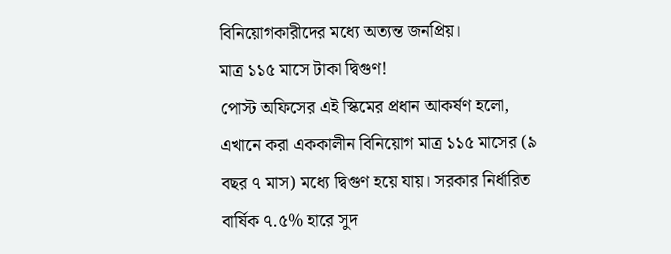বিনিয়োগকারীদের মধ্যে অত্যন্ত জনপ্রিয়।
মাত্র ১১৫ মাসে টাকা দ্বিগুণ!
পোস্ট অফিসের এই স্কিমের প্রধান আকর্ষণ হলো, এখানে করা এককালীন বিনিয়োগ মাত্র ১১৫ মাসের (৯ বছর ৭ মাস) মধ্যে দ্বিগুণ হয়ে যায়। সরকার নির্ধারিত বার্ষিক ৭.৫% হারে সুদ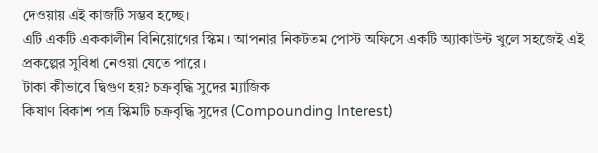দেওয়ায় এই কাজটি সম্ভব হচ্ছে।
এটি একটি এককালীন বিনিয়োগের স্কিম। আপনার নিকটতম পোস্ট অফিসে একটি অ্যাকাউন্ট খুলে সহজেই এই প্রকল্পের সুবিধা নেওয়া যেতে পারে।
টাকা কীভাবে দ্বিগুণ হয়? চক্রবৃদ্ধি সুদের ম্যাজিক
কিষাণ বিকাশ পত্র স্কিমটি চক্রবৃদ্ধি সুদের (Compounding Interest)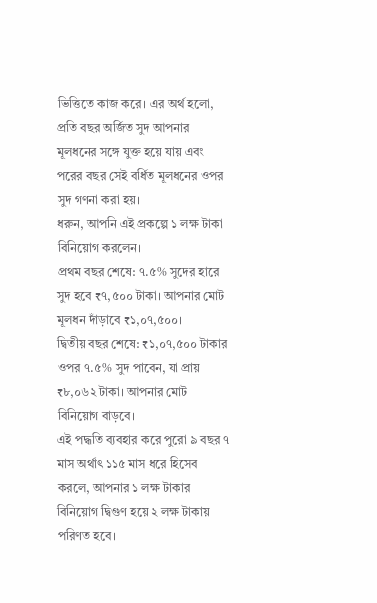ভিত্তিতে কাজ করে। এর অর্থ হলো, প্রতি বছর অর্জিত সুদ আপনার মূলধনের সঙ্গে যুক্ত হয়ে যায় এবং পরের বছর সেই বর্ধিত মূলধনের ওপর সুদ গণনা করা হয়।
ধরুন, আপনি এই প্রকল্পে ১ লক্ষ টাকা বিনিয়োগ করলেন।
প্রথম বছর শেষে: ৭.৫% সুদের হারে সুদ হবে ₹৭,৫০০ টাকা। আপনার মোট মূলধন দাঁড়াবে ₹১,০৭,৫০০।
দ্বিতীয় বছর শেষে: ₹১,০৭,৫০০ টাকার ওপর ৭.৫% সুদ পাবেন, যা প্রায় ₹৮,০৬২ টাকা। আপনার মোট বিনিয়োগ বাড়বে।
এই পদ্ধতি ব্যবহার করে পুরো ৯ বছর ৭ মাস অর্থাৎ ১১৫ মাস ধরে হিসেব করলে, আপনার ১ লক্ষ টাকার বিনিয়োগ দ্বিগুণ হয়ে ২ লক্ষ টাকায় পরিণত হবে।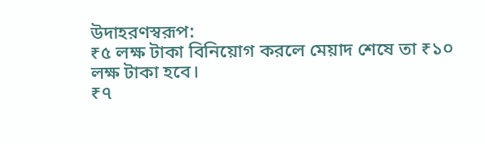উদাহরণস্বরূপ:
₹৫ লক্ষ টাকা বিনিয়োগ করলে মেয়াদ শেষে তা ₹১০ লক্ষ টাকা হবে।
₹৭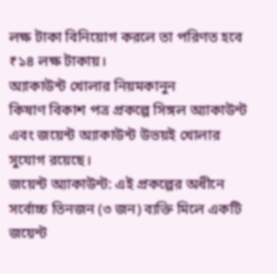লক্ষ টাকা বিনিয়োগ করলে তা পরিণত হবে ₹১৪ লক্ষ টাকায়।
অ্যাকাউন্ট খোলার নিয়মকানুন
কিষাণ বিকাশ পত্র প্রকল্পে সিঙ্গল অ্যাকাউন্ট এবং জয়েন্ট অ্যাকাউন্ট উভয়ই খোলার সুযোগ রয়েছে।
জয়েন্ট অ্যাকাউন্ট: এই প্রকল্পের অধীনে সর্বোচ্চ তিনজন (৩ জন) ব্যক্তি মিলে একটি জয়েন্ট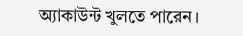অ্যাকাউন্ট খুলতে পারেন।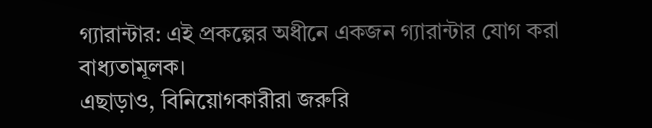গ্যারান্টার: এই প্রকল্পের অধীনে একজন গ্যারান্টার যোগ করা বাধ্যতামূলক।
এছাড়াও, বিনিয়োগকারীরা জরুরি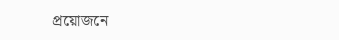প্রয়োজনে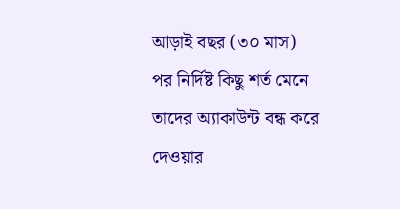আড়াই বছর (৩০ মাস) পর নির্দিষ্ট কিছু শর্ত মেনে তাদের অ্যাকাউন্ট বন্ধ করে দেওয়ার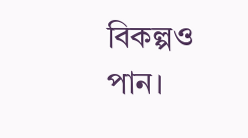বিকল্পও পান।